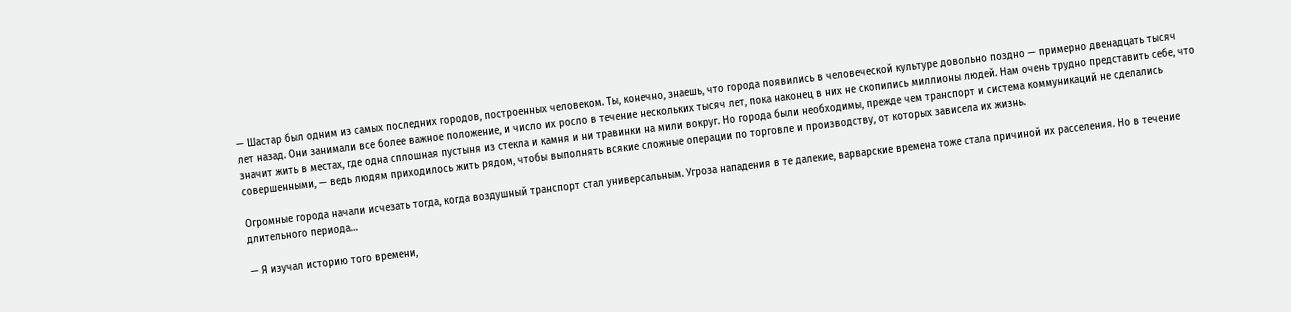— Шастар был одним из самых последних городов, построенных человеком. Ты, конечно, знаешь, что города появились в человеческой культуре довольно поздно — примерно двенадцать тысяч лет назад. Они занимали все более важное положение, и число их росло в течение нескольких тысяч лет, пока наконец в них не скопились миллионы людей. Нам очень трудно представить себе, что значит жить в местах, где одна сплошная пустыня из стекла и камня и ни травинки на мили вокруг. Но города были необходимы, прежде чем транспорт и система коммуникаций не сделались совершенными, — ведь людям приходилось жить рядом, чтобы выполнять всякие сложные операции по торговле и производству, от которых зависела их жизнь.

Огромные города начали исчезать тогда, когда воздушный транспорт стал универсальным. Угроза нападения в те далекие, варварские времена тоже стала причиной их расселения. Но в течение длительного периода…

— Я изучал историю того времени,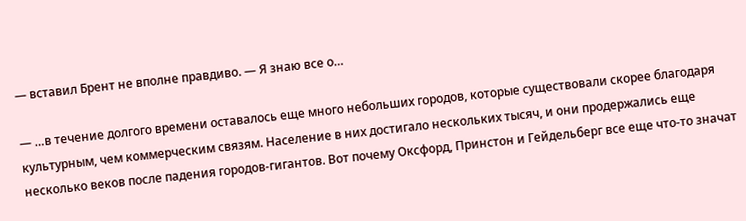— вставил Брент не вполне правдиво. — Я знаю все о…

— …в течение долгого времени оставалось еще много небольших городов, которые существовали скорее благодаря культурным, чем коммерческим связям. Население в них достигало нескольких тысяч, и они продержались еще несколько веков после падения городов-гигантов. Вот почему Оксфорд, Принстон и Гейдельберг все еще что-то значат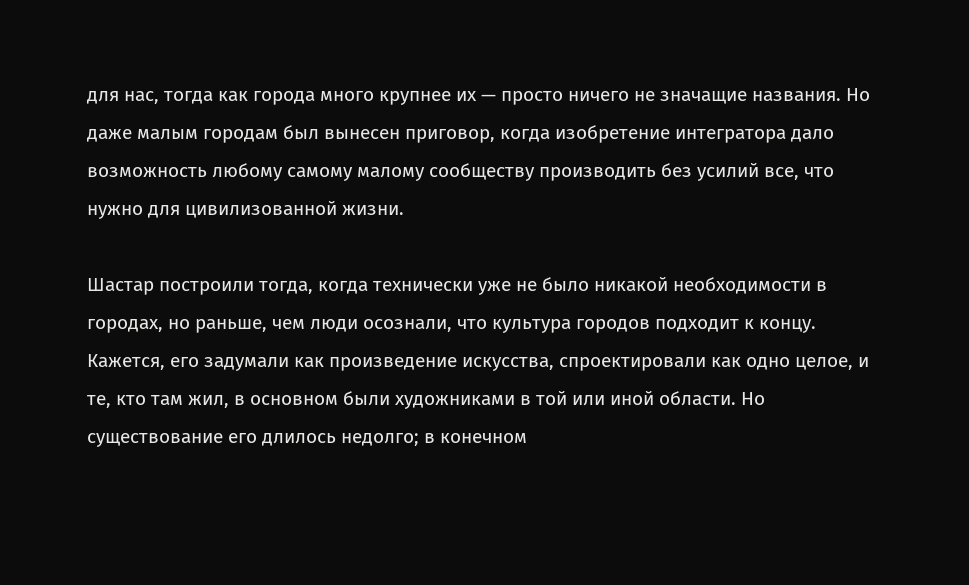для нас, тогда как города много крупнее их — просто ничего не значащие названия. Но даже малым городам был вынесен приговор, когда изобретение интегратора дало возможность любому самому малому сообществу производить без усилий все, что нужно для цивилизованной жизни.

Шастар построили тогда, когда технически уже не было никакой необходимости в городах, но раньше, чем люди осознали, что культура городов подходит к концу. Кажется, его задумали как произведение искусства, спроектировали как одно целое, и те, кто там жил, в основном были художниками в той или иной области. Но существование его длилось недолго; в конечном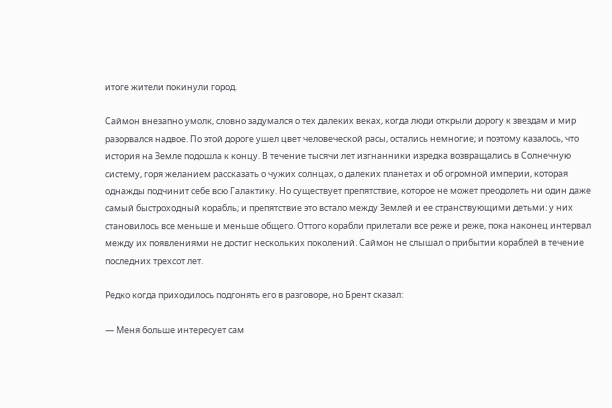итоге жители покинули город.

Саймон внезапно умолк, словно задумался о тех далеких веках, когда люди открыли дорогу к звездам и мир разорвался надвое. По этой дороге ушел цвет человеческой расы, остались немногие; и поэтому казалось, что история на Земле подошла к концу. В течение тысячи лет изгнанники изредка возвращались в Солнечную систему, горя желанием рассказать о чужих солнцах, о далеких планетах и об огромной империи, которая однажды подчинит себе всю Галактику. Но существует препятствие, которое не может преодолеть ни один даже самый быстроходный корабль; и препятствие это встало между Землей и ее странствующими детьми: у них становилось все меньше и меньше общего. Оттого корабли прилетали все реже и реже, пока наконец интервал между их появлениями не достиг нескольких поколений. Саймон не слышал о прибытии кораблей в течение последних трехсот лет.

Редко когда приходилось подгонять его в разговоре, но Брент сказал:

— Меня больше интересует сам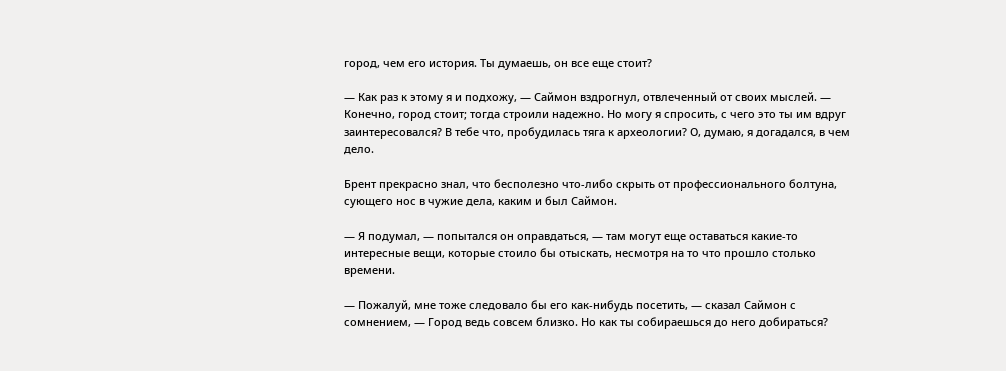город, чем его история. Ты думаешь, он все еще стоит?

— Как раз к этому я и подхожу, — Саймон вздрогнул, отвлеченный от своих мыслей. — Конечно, город стоит; тогда строили надежно. Но могу я спросить, с чего это ты им вдруг заинтересовался? В тебе что, пробудилась тяга к археологии? О, думаю, я догадался, в чем дело.

Брент прекрасно знал, что бесполезно что-либо скрыть от профессионального болтуна, сующего нос в чужие дела, каким и был Саймон.

— Я подумал, — попытался он оправдаться, — там могут еще оставаться какие-то интересные вещи, которые стоило бы отыскать, несмотря на то что прошло столько времени.

— Пожалуй, мне тоже следовало бы его как-нибудь посетить, — сказал Саймон с сомнением, — Город ведь совсем близко. Но как ты собираешься до него добираться?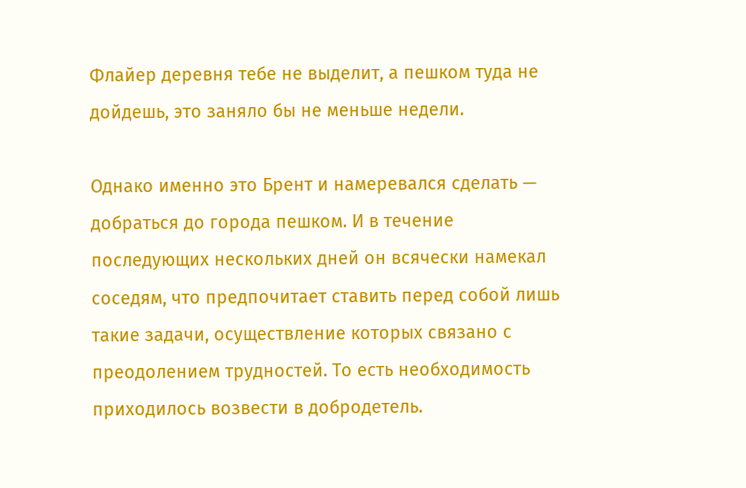Флайер деревня тебе не выделит, а пешком туда не дойдешь, это заняло бы не меньше недели.

Однако именно это Брент и намеревался сделать — добраться до города пешком. И в течение последующих нескольких дней он всячески намекал соседям, что предпочитает ставить перед собой лишь такие задачи, осуществление которых связано с преодолением трудностей. То есть необходимость приходилось возвести в добродетель.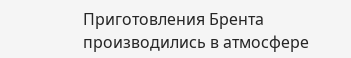Приготовления Брента производились в атмосфере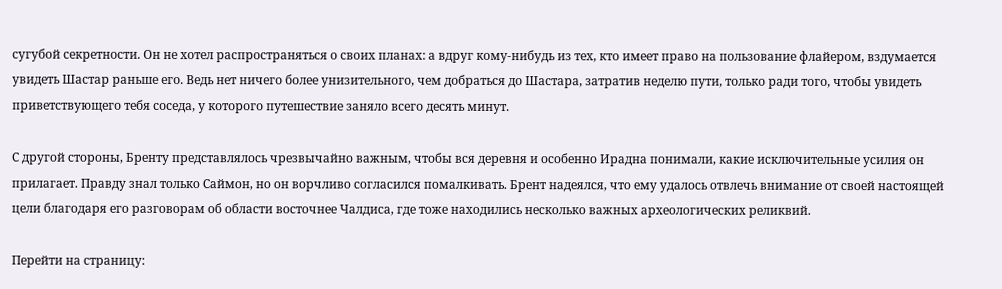сугубой секретности. Он не хотел распространяться о своих планах: а вдруг кому-нибудь из тех, кто имеет право на пользование флайером, вздумается увидеть Шастар раньше его. Ведь нет ничего более унизительного, чем добраться до Шастара, затратив неделю пути, только ради того, чтобы увидеть приветствующего тебя соседа, у которого путешествие заняло всего десять минут.

С другой стороны, Бренту представлялось чрезвычайно важным, чтобы вся деревня и особенно Ирадна понимали, какие исключительные усилия он прилагает. Правду знал только Саймон, но он ворчливо согласился помалкивать. Брент надеялся, что ему удалось отвлечь внимание от своей настоящей цели благодаря его разговорам об области восточнее Чалдиса, где тоже находились несколько важных археологических реликвий.

Перейти на страницу: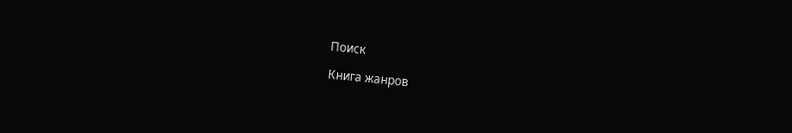Поиск

Книга жанров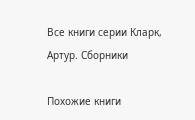Все книги серии Кларк, Артур. Сборники

Похожие книги